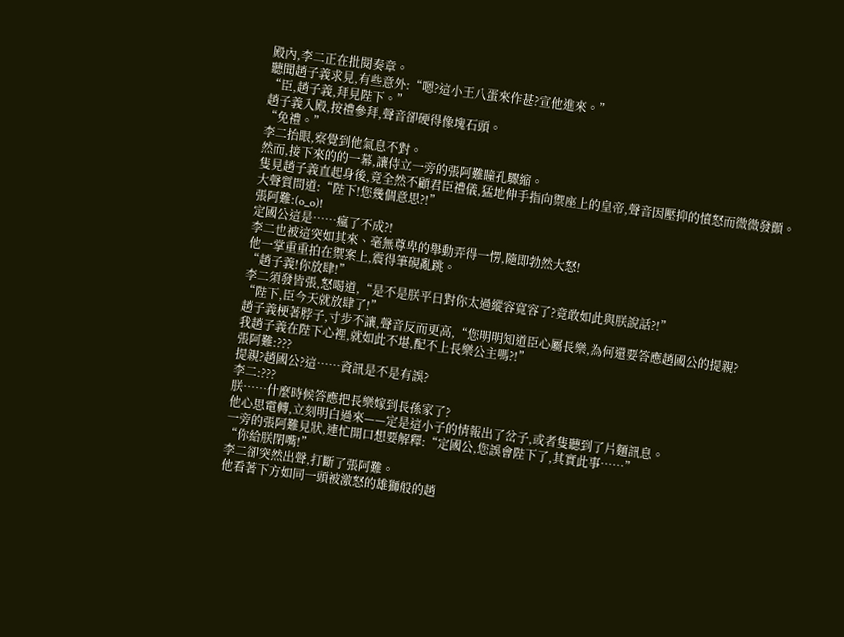殿內,李二正在批閱奏章。
聽聞趙子義求見,有些意外:“嗯?這小王八蛋來作甚?宣他進來。”
“臣,趙子義,拜見陛下。”
趙子義入殿,按禮參拜,聲音卻硬得像塊石頭。
“免禮。”
李二抬眼,察覺到他氣息不對。
然而,接下來的的一幕,讓侍立一旁的張阿難瞳孔驟縮。
隻見趙子義直起身後,竟全然不顧君臣禮儀,猛地伸手指向禦座上的皇帝,聲音因壓抑的憤怒而微微發顫。
大聲質問道:“陛下!您幾個意思?!”
張阿難:(o_o)!
定國公這是……瘋了不成?!
李二也被這突如其來、毫無尊卑的舉動弄得一愣,隨即勃然大怒!
他一掌重重拍在禦案上,震得筆硯亂跳。
“趙子義!你放肆!”
李二須發皆張,怒喝道,“是不是朕平日對你太過縱容寬容了?竟敢如此與朕說話?!”
“陛下,臣今天就放肆了!”
趙子義梗著脖子,寸步不讓,聲音反而更高,“您明明知道臣心屬長樂,為何還要答應趙國公的提親?
我趙子義在陛下心裡,就如此不堪,配不上長樂公主嗎?!”
張阿難:???
提親?趙國公?這……資訊是不是有誤?
李二:???
朕……什麼時候答應把長樂嫁到長孫家了?
他心思電轉,立刻明白過來——定是這小子的情報出了岔子,或者隻聽到了片麵訊息。
一旁的張阿難見狀,連忙開口想要解釋:“定國公,您誤會陛下了,其實此事……”
“你給朕閉嘴!”
李二卻突然出聲,打斷了張阿難。
他看著下方如同一頭被激怒的雄獅般的趙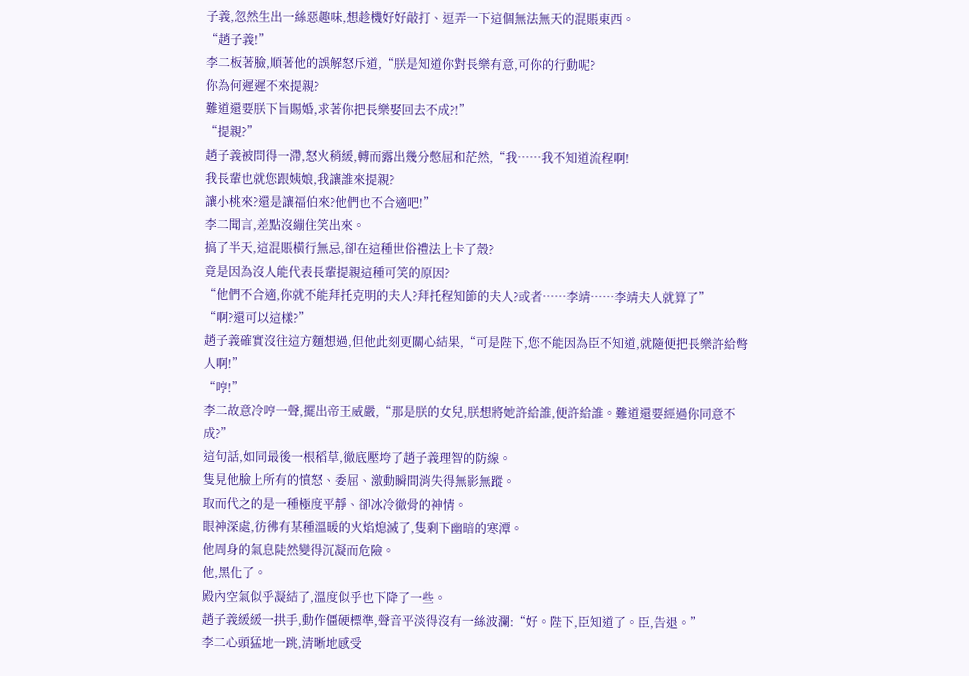子義,忽然生出一絲惡趣味,想趁機好好敲打、逗弄一下這個無法無天的混賬東西。
“趙子義!”
李二板著臉,順著他的誤解怒斥道,“朕是知道你對長樂有意,可你的行動呢?
你為何遲遲不來提親?
難道還要朕下旨賜婚,求著你把長樂娶回去不成?!”
“提親?”
趙子義被問得一滯,怒火稍緩,轉而露出幾分憋屈和茫然,“我……我不知道流程啊!
我長輩也就您跟姨娘,我讓誰來提親?
讓小桃來?還是讓福伯來?他們也不合適吧!”
李二聞言,差點沒繃住笑出來。
搞了半天,這混賬橫行無忌,卻在這種世俗禮法上卡了殼?
竟是因為沒人能代表長輩提親這種可笑的原因?
“他們不合適,你就不能拜托克明的夫人?拜托程知節的夫人?或者……李靖……李靖夫人就算了”
“啊?還可以這樣?”
趙子義確實沒往這方麵想過,但他此刻更關心結果,“可是陛下,您不能因為臣不知道,就隨便把長樂許給彆人啊!”
“哼!”
李二故意冷哼一聲,擺出帝王威嚴,“那是朕的女兒,朕想將她許給誰,便許給誰。難道還要經過你同意不成?”
這句話,如同最後一根稻草,徹底壓垮了趙子義理智的防線。
隻見他臉上所有的憤怒、委屈、激動瞬間消失得無影無蹤。
取而代之的是一種極度平靜、卻冰冷徹骨的神情。
眼神深處,彷彿有某種溫暖的火焰熄滅了,隻剩下幽暗的寒潭。
他周身的氣息陡然變得沉凝而危險。
他,黑化了。
殿內空氣似乎凝結了,溫度似乎也下降了一些。
趙子義緩緩一拱手,動作僵硬標準,聲音平淡得沒有一絲波瀾:“好。陛下,臣知道了。臣,告退。”
李二心頭猛地一跳,清晰地感受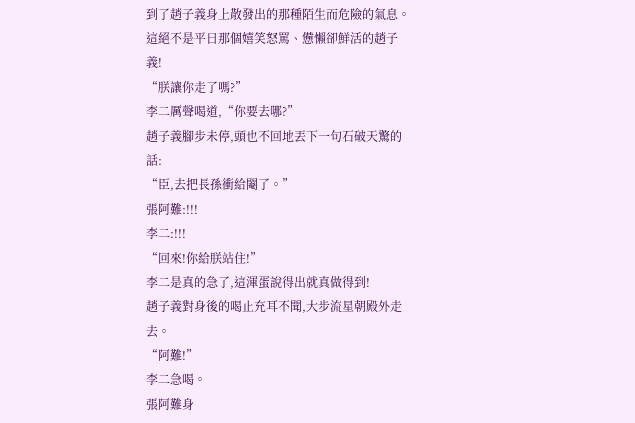到了趙子義身上散發出的那種陌生而危險的氣息。
這絕不是平日那個嬉笑怒罵、憊懶卻鮮活的趙子義!
“朕讓你走了嗎?”
李二厲聲喝道,“你要去哪?”
趙子義腳步未停,頭也不回地丟下一句石破天驚的話:
“臣,去把長孫衝給閹了。”
張阿難:!!!
李二:!!!
“回來!你給朕站住!”
李二是真的急了,這渾蛋說得出就真做得到!
趙子義對身後的喝止充耳不聞,大步流星朝殿外走去。
“阿難!”
李二急喝。
張阿難身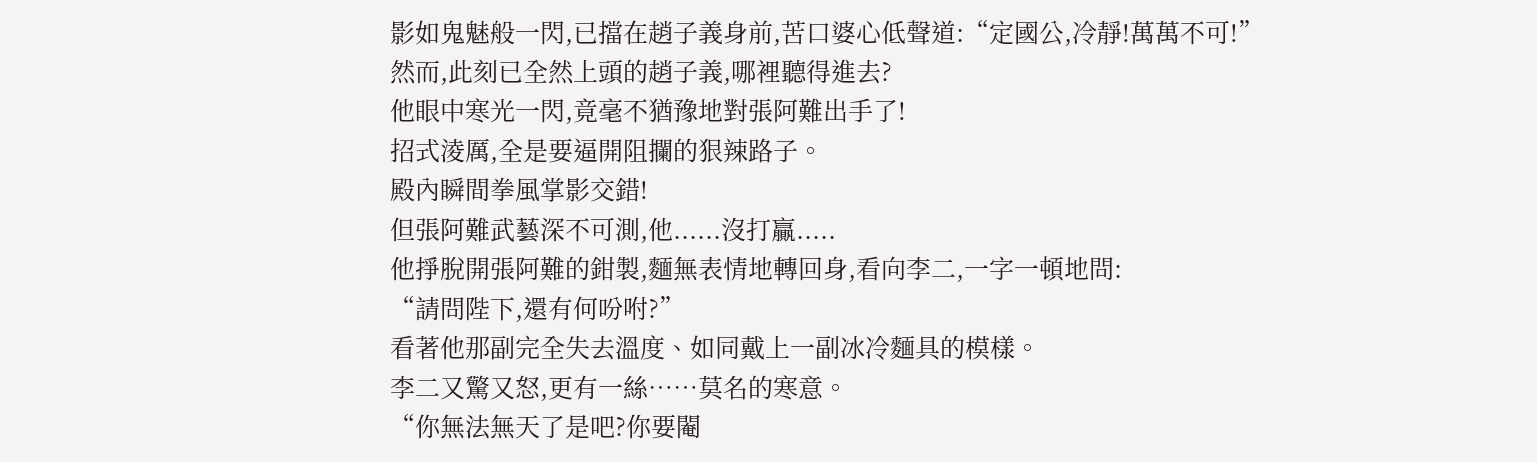影如鬼魅般一閃,已擋在趙子義身前,苦口婆心低聲道:“定國公,冷靜!萬萬不可!”
然而,此刻已全然上頭的趙子義,哪裡聽得進去?
他眼中寒光一閃,竟毫不猶豫地對張阿難出手了!
招式淩厲,全是要逼開阻攔的狠辣路子。
殿內瞬間拳風掌影交錯!
但張阿難武藝深不可測,他......沒打贏.....
他掙脫開張阿難的鉗製,麵無表情地轉回身,看向李二,一字一頓地問:
“請問陛下,還有何吩咐?”
看著他那副完全失去溫度、如同戴上一副冰冷麵具的模樣。
李二又驚又怒,更有一絲……莫名的寒意。
“你無法無天了是吧?你要閹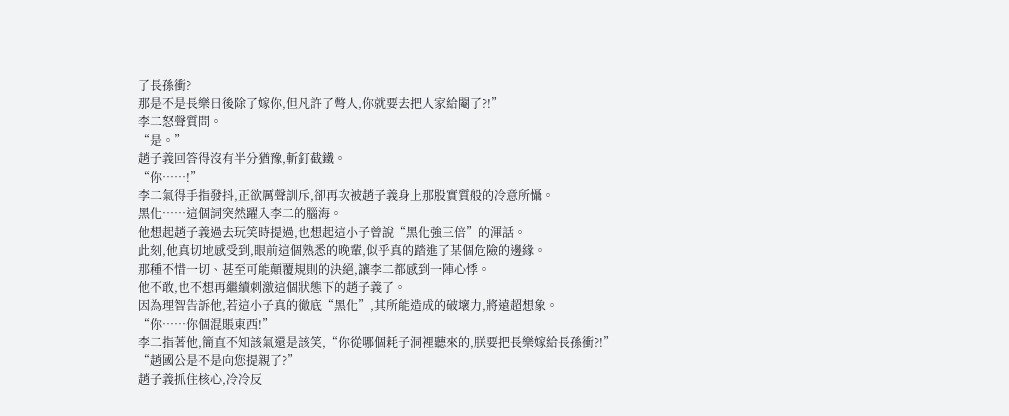了長孫衝?
那是不是長樂日後除了嫁你,但凡許了彆人,你就要去把人家給閹了?!”
李二怒聲質問。
“是。”
趙子義回答得沒有半分猶豫,斬釘截鐵。
“你……!”
李二氣得手指發抖,正欲厲聲訓斥,卻再次被趙子義身上那股實質般的冷意所懾。
黑化……這個詞突然躍入李二的腦海。
他想起趙子義過去玩笑時提過,也想起這小子曾說“黑化強三倍”的渾話。
此刻,他真切地感受到,眼前這個熟悉的晚輩,似乎真的踏進了某個危險的邊緣。
那種不惜一切、甚至可能顛覆規則的決絕,讓李二都感到一陣心悸。
他不敢,也不想再繼續刺激這個狀態下的趙子義了。
因為理智告訴他,若這小子真的徹底“黑化”,其所能造成的破壞力,將遠超想象。
“你……你個混賬東西!”
李二指著他,簡直不知該氣還是該笑,“你從哪個耗子洞裡聽來的,朕要把長樂嫁給長孫衝?!”
“趙國公是不是向您提親了?”
趙子義抓住核心,冷冷反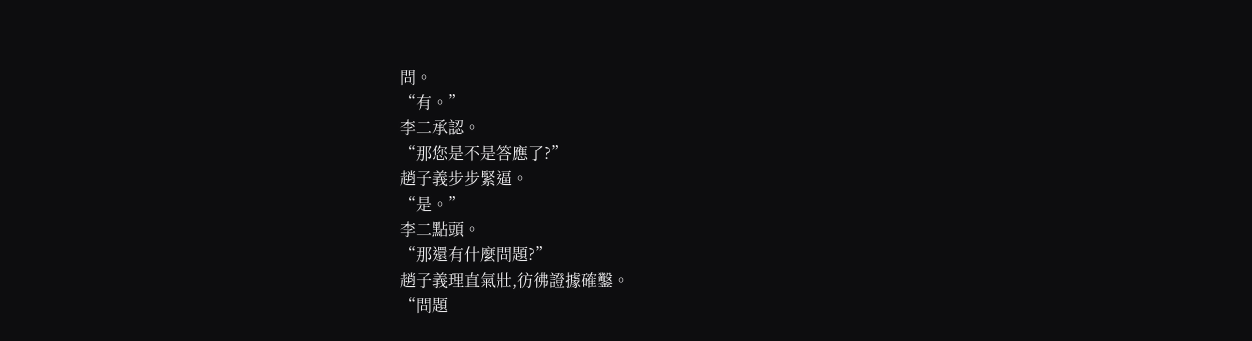問。
“有。”
李二承認。
“那您是不是答應了?”
趙子義步步緊逼。
“是。”
李二點頭。
“那還有什麼問題?”
趙子義理直氣壯,彷彿證據確鑿。
“問題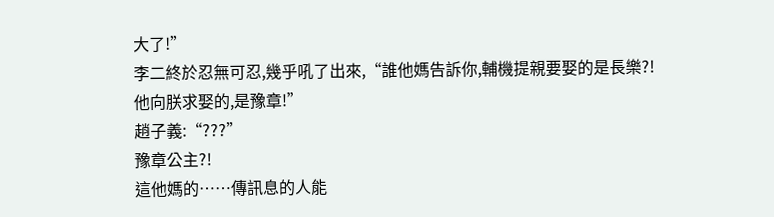大了!”
李二終於忍無可忍,幾乎吼了出來,“誰他媽告訴你,輔機提親要娶的是長樂?!
他向朕求娶的,是豫章!”
趙子義:“???”
豫章公主?!
這他媽的……傳訊息的人能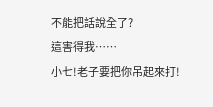不能把話說全了?
這害得我……
小七!老子要把你吊起來打!